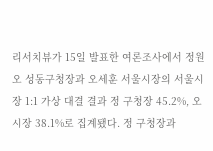리서치뷰가 15일 발표한 여론조사에서 정원오 성동구청장과 오세훈 서울시장의 서울시장 1:1 가상 대결 결과 정 구청장 45.2%, 오 시장 38.1%로 집계됐다. 정 구청장과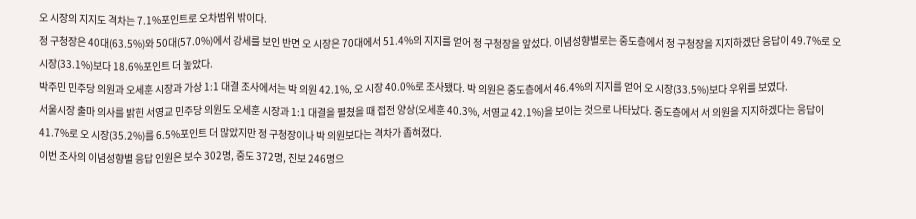오 시장의 지지도 격차는 7.1%포인트로 오차범위 밖이다.
정 구청장은 40대(63.5%)와 50대(57.0%)에서 강세를 보인 반면 오 시장은 70대에서 51.4%의 지지를 얻어 정 구청장을 앞섰다. 이념성향별로는 중도층에서 정 구청장을 지지하겠단 응답이 49.7%로 오 시장(33.1%)보다 18.6%포인트 더 높았다.
박주민 민주당 의원과 오세훈 시장과 가상 1:1 대결 조사에서는 박 의원 42.1%, 오 시장 40.0%로 조사됐다. 박 의원은 중도층에서 46.4%의 지지를 얻어 오 시장(33.5%)보다 우위를 보였다.
서울시장 출마 의사를 밝힌 서영교 민주당 의원도 오세훈 시장과 1:1 대결을 펼쳤을 때 접전 양상(오세훈 40.3%, 서영교 42.1%)을 보이는 것으로 나타났다. 중도층에서 서 의원을 지지하겠다는 응답이 41.7%로 오 시장(35.2%)를 6.5%포인트 더 많았지만 정 구청장이나 박 의원보다는 격차가 좁혀졌다.
이번 조사의 이념성향별 응답 인원은 보수 302명, 중도 372명, 진보 246명으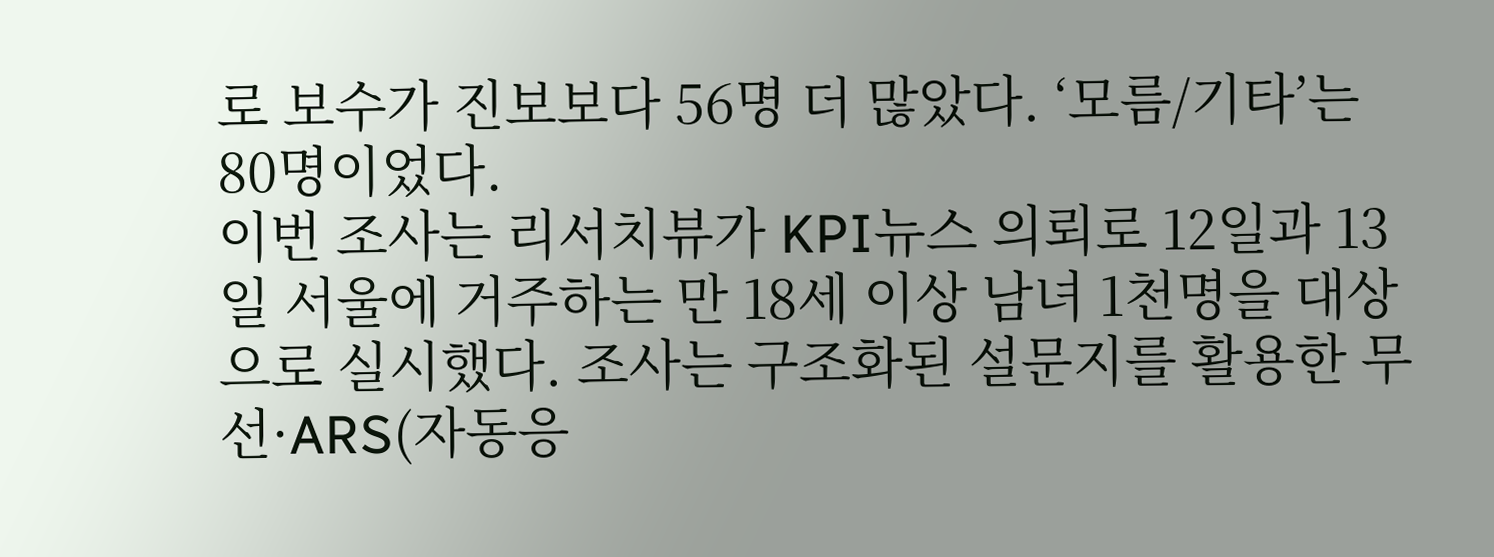로 보수가 진보보다 56명 더 많았다. ‘모름/기타’는 80명이었다.
이번 조사는 리서치뷰가 KPI뉴스 의뢰로 12일과 13일 서울에 거주하는 만 18세 이상 남녀 1천명을 대상으로 실시했다. 조사는 구조화된 설문지를 활용한 무선·ARS(자동응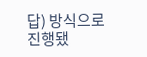답) 방식으로 진행됐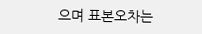으며 표본오차는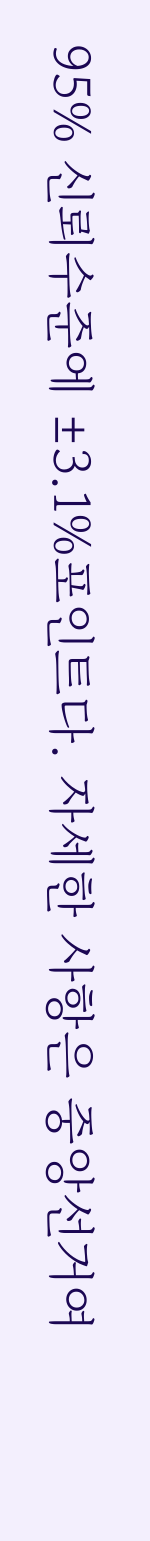95% 신뢰수준에 ±3.1%포인트다. 자세한 사항은 중앙선거여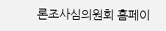론조사심의원회 홈페이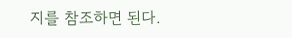지를 참조하면 된다.